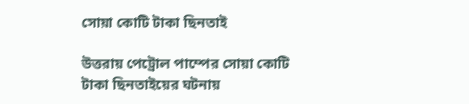সোয়া কোটি টাকা ছিনতাই

উত্তরায় পেট্রোল পাম্পের সোয়া কোটি টাকা ছিনতাইয়ের ঘটনায়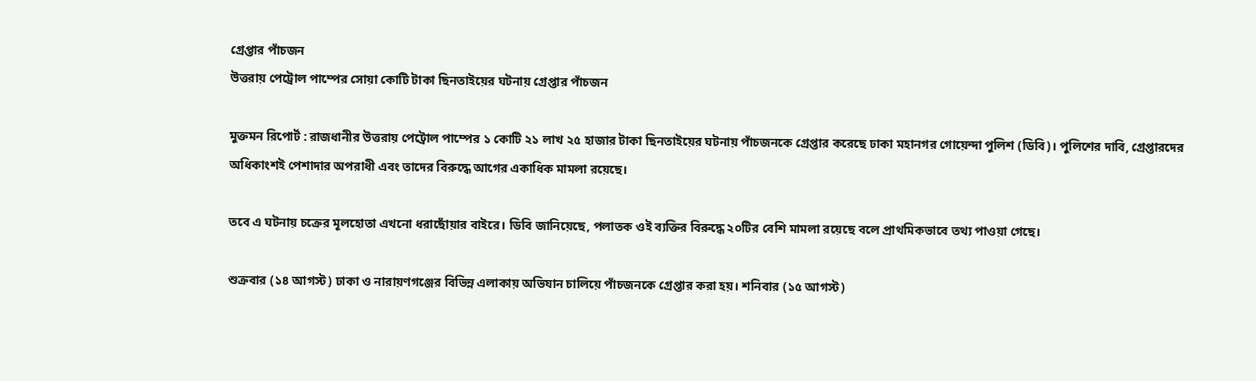গ্রেপ্তার পাঁচজন
উত্তরায় পেট্রোল পাম্পের সোয়া কোটি টাকা ছিনতাইয়ের ঘটনায় গ্রেপ্তার পাঁচজন

মুক্তমন রিপোর্ট : রাজধানীর উত্তরায় পেট্রোল পাম্পের ১ কোটি ২১ লাখ ২৫ হাজার টাকা ছিনতাইয়ের ঘটনায় পাঁচজনকে গ্রেপ্তার করেছে ঢাকা মহানগর গোয়েন্দা পুলিশ (ডিবি)। পুলিশের দাবি, গ্রেপ্তারদের অধিকাংশই পেশাদার অপরাধী এবং তাদের বিরুদ্ধে আগের একাধিক মামলা রয়েছে।

তবে এ ঘটনায় চক্রের মূলহোতা এখনো ধরাছোঁয়ার বাইরে। ডিবি জানিয়েছে, পলাতক ওই ব্যক্তির বিরুদ্ধে ২০টির বেশি মামলা রয়েছে বলে প্রাথমিকভাবে তথ্য পাওয়া গেছে।

শুক্রবার (১৪ আগস্ট) ঢাকা ও নারায়ণগঞ্জের বিভিন্ন এলাকায় অভিযান চালিয়ে পাঁচজনকে গ্রেপ্তার করা হয়। শনিবার (১৫ আগস্ট)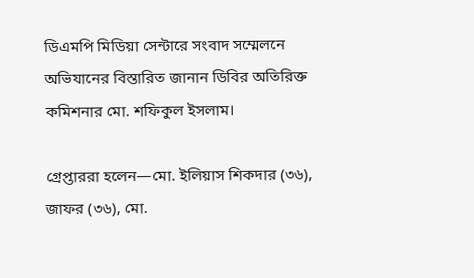ডিএমপি মিডিয়া সেন্টারে সংবাদ সম্মেলনে অভিযানের বিস্তারিত জানান ডিবির অতিরিক্ত কমিশনার মো. শফিকুল ইসলাম।

গ্রেপ্তাররা হলেন—মো. ইলিয়াস শিকদার (৩৬), জাফর (৩৬), মো.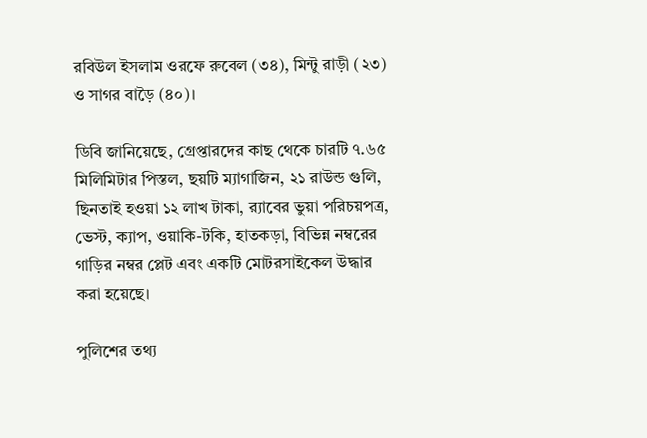রবিউল ইসলাম ওরফে রুবেল (৩৪), মিন্টু রাড়ী (২৩) ও সাগর বাড়ৈ (৪০)।

ডিবি জানিয়েছে, গ্রেপ্তারদের কাছ থেকে চারটি ৭.৬৫ মিলিমিটার পিস্তল, ছয়টি ম্যাগাজিন, ২১ রাউন্ড গুলি, ছিনতাই হওয়া ১২ লাখ টাকা, র‍্যাবের ভুয়া পরিচয়পত্র, ভেস্ট, ক্যাপ, ওয়াকি-টকি, হাতকড়া, বিভিন্ন নম্বরের গাড়ির নম্বর প্লেট এবং একটি মোটরসাইকেল উদ্ধার করা হয়েছে।

পুলিশের তথ্য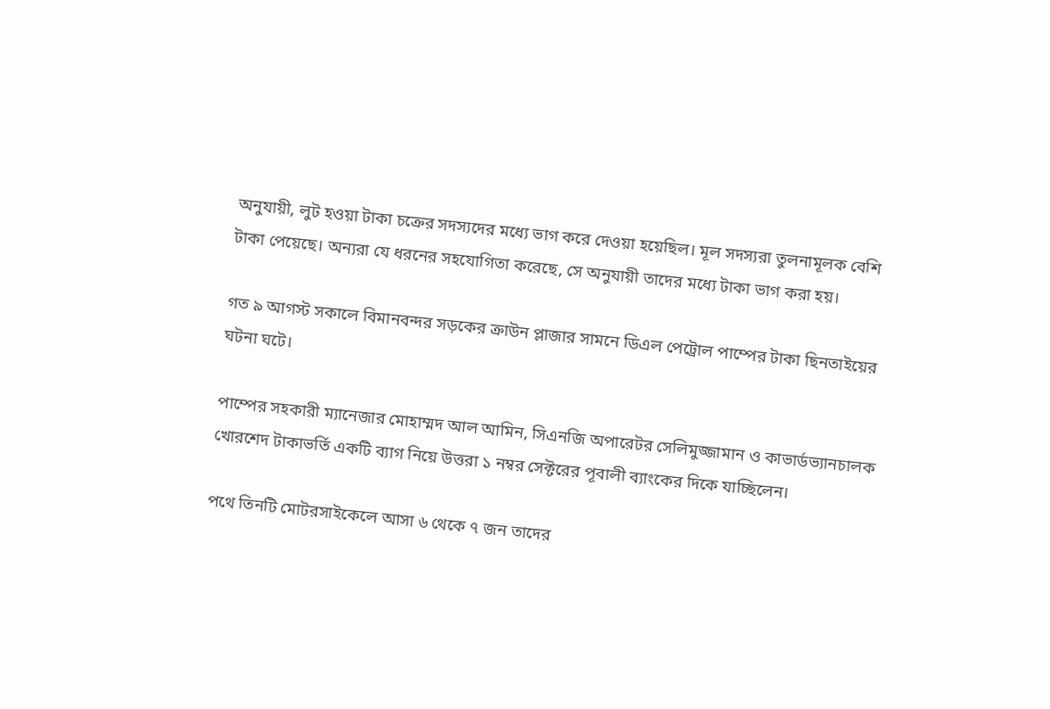অনুযায়ী, লুট হওয়া টাকা চক্রের সদস্যদের মধ্যে ভাগ করে দেওয়া হয়েছিল। মূল সদস্যরা তুলনামূলক বেশি টাকা পেয়েছে। অন্যরা যে ধরনের সহযোগিতা করেছে, সে অনুযায়ী তাদের মধ্যে টাকা ভাগ করা হয়।

গত ৯ আগস্ট সকালে বিমানবন্দর সড়কের ক্রাউন প্লাজার সামনে ডিএল পেট্রোল পাম্পের টাকা ছিনতাইয়ের ঘটনা ঘটে।

পাম্পের সহকারী ম্যানেজার মোহাম্মদ আল আমিন, সিএনজি অপারেটর সেলিমুজ্জামান ও কাভার্ডভ্যানচালক খোরশেদ টাকাভর্তি একটি ব্যাগ নিয়ে উত্তরা ১ নম্বর সেক্টরের পূবালী ব্যাংকের দিকে যাচ্ছিলেন।

পথে তিনটি মোটরসাইকেলে আসা ৬ থেকে ৭ জন তাদের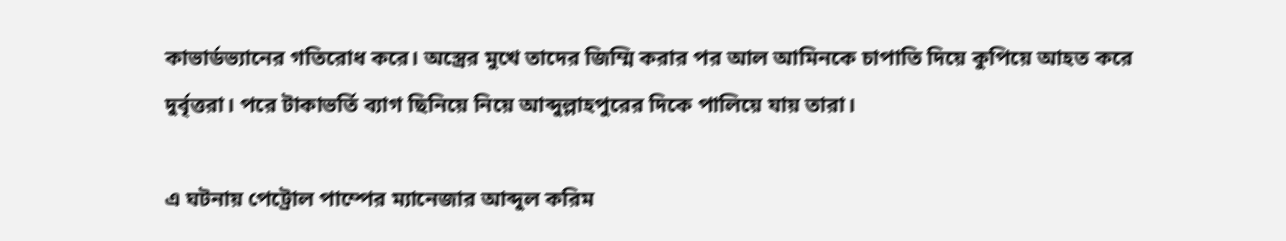কাভার্ডভ্যানের গতিরোধ করে। অস্ত্রের মুখে তাদের জিম্মি করার পর আল আমিনকে চাপাতি দিয়ে কুপিয়ে আহত করে দুর্বৃত্তরা। পরে টাকাভর্তি ব্যাগ ছিনিয়ে নিয়ে আব্দুল্লাহপুরের দিকে পালিয়ে যায় তারা।

এ ঘটনায় পেট্রোল পাম্পের ম্যানেজার আব্দুল করিম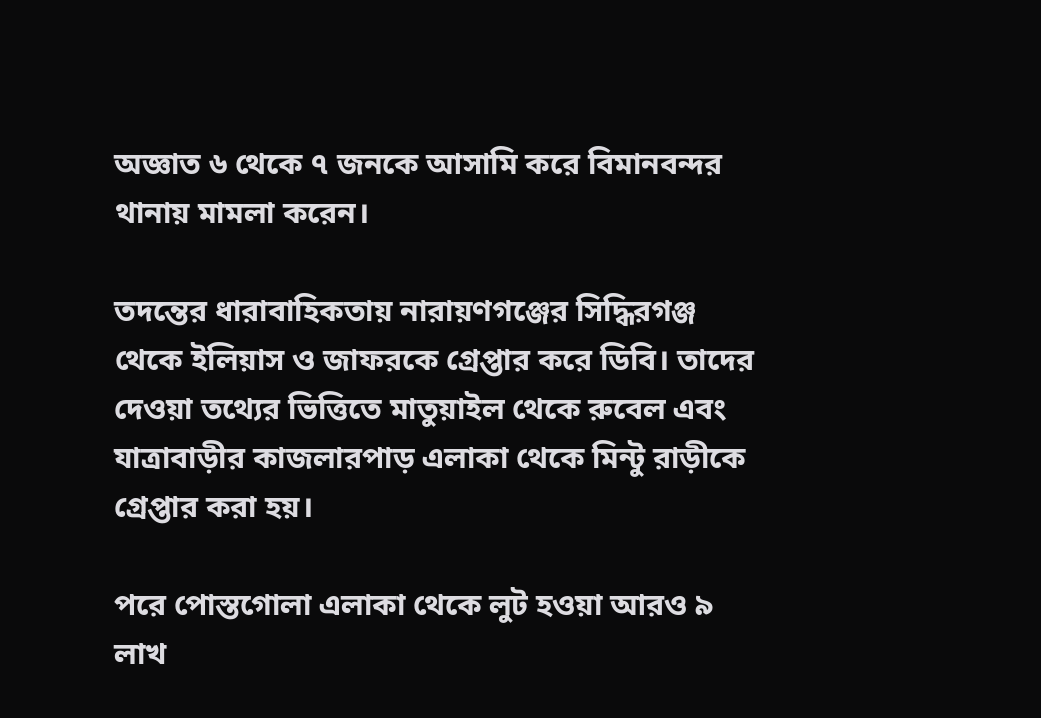অজ্ঞাত ৬ থেকে ৭ জনকে আসামি করে বিমানবন্দর থানায় মামলা করেন।

তদন্তের ধারাবাহিকতায় নারায়ণগঞ্জের সিদ্ধিরগঞ্জ থেকে ইলিয়াস ও জাফরকে গ্রেপ্তার করে ডিবি। তাদের দেওয়া তথ্যের ভিত্তিতে মাতুয়াইল থেকে রুবেল এবং যাত্রাবাড়ীর কাজলারপাড় এলাকা থেকে মিন্টু রাড়ীকে গ্রেপ্তার করা হয়।

পরে পোস্তগোলা এলাকা থেকে লুট হওয়া আরও ৯ লাখ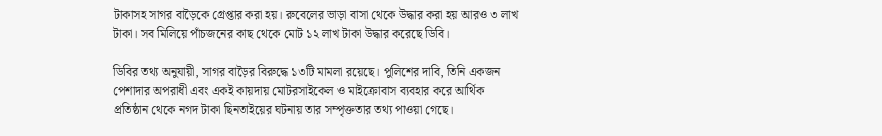টাকাসহ সাগর বাড়ৈকে গ্রেপ্তার করা হয়। রুবেলের ভাড়া বাসা থেকে উদ্ধার করা হয় আরও ৩ লাখ টাকা। সব মিলিয়ে পাঁচজনের কাছ থেকে মোট ১২ লাখ টাকা উদ্ধার করেছে ডিবি।

ডিবির তথ্য অনুযায়ী, সাগর বাড়ৈর বিরুদ্ধে ১৩টি মামলা রয়েছে। পুলিশের দাবি, তিনি একজন পেশাদার অপরাধী এবং একই কায়দায় মোটরসাইকেল ও মাইক্রোবাস ব্যবহার করে আর্থিক প্রতিষ্ঠান থেকে নগদ টাকা ছিনতাইয়ের ঘটনায় তার সম্পৃক্ততার তথ্য পাওয়া গেছে।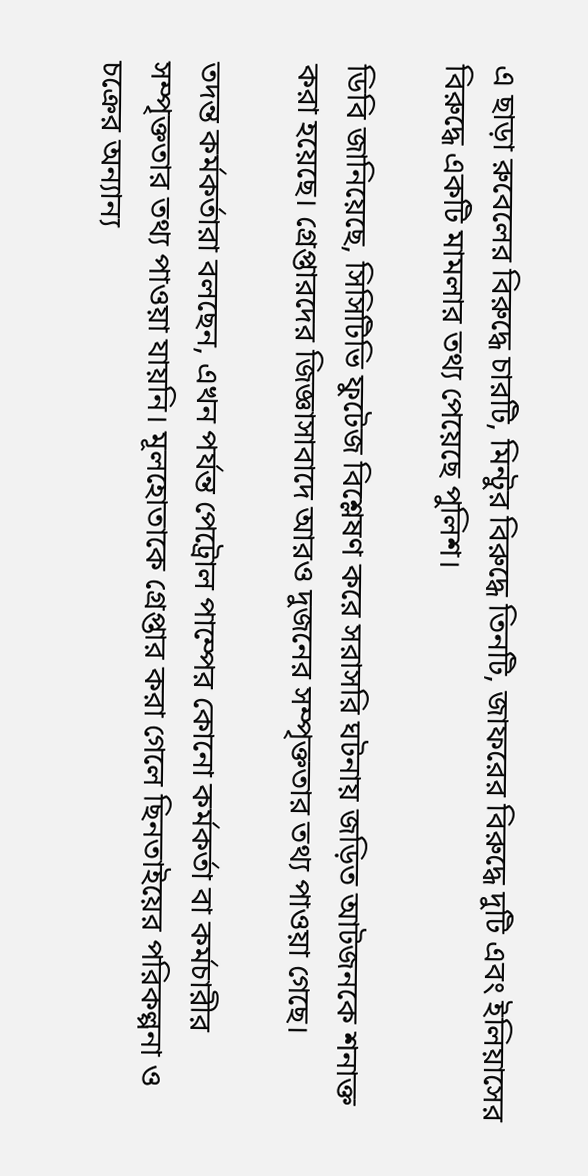এ ছাড়া রুবেলের বিরুদ্ধে চারটি, মিন্টুর বিরুদ্ধে তিনটি, জাফরের বিরুদ্ধে দুটি এবং ইলিয়াসের বিরুদ্ধে একটি মামলার তথ্য পেয়েছে পুলিশ।

ডিবি জানিয়েছে, সিসিটিভি ফুটেজ বিশ্লেষণ করে সরাসরি ঘটনায় জড়িত আটজনকে শনাক্ত করা হয়েছে। গ্রেপ্তারদের জিজ্ঞাসাবাদে আরও দুজনের সম্পৃক্ততার তথ্য পাওয়া গেছে।

তদন্ত কর্মকর্তারা বলছেন, এখন পর্যন্ত পেট্রোল পাম্পের কোনো কর্মকর্তা বা কর্মচারীর সম্পৃক্ততার তথ্য পাওয়া যায়নি। মূলহোতাকে গ্রেপ্তার করা গেলে ছিনতাইয়ের পরিকল্পনা ও চক্রের অন্যান্য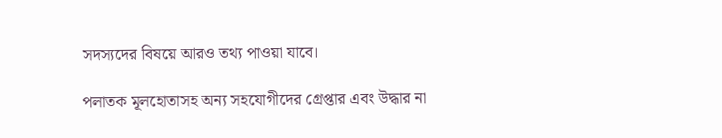সদস্যদের বিষয়ে আরও তথ্য পাওয়া যাবে।

পলাতক মূলহোতাসহ অন্য সহযোগীদের গ্রেপ্তার এবং উদ্ধার না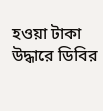হওয়া টাকা উদ্ধারে ডিবির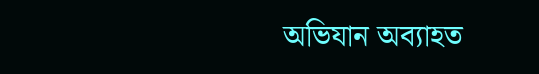অভিযান অব্যাহত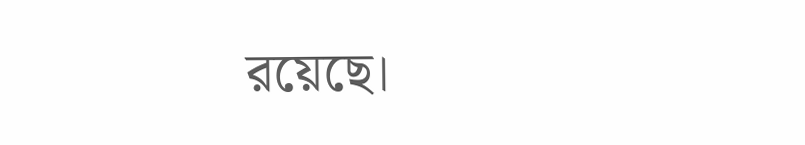রয়েছে।